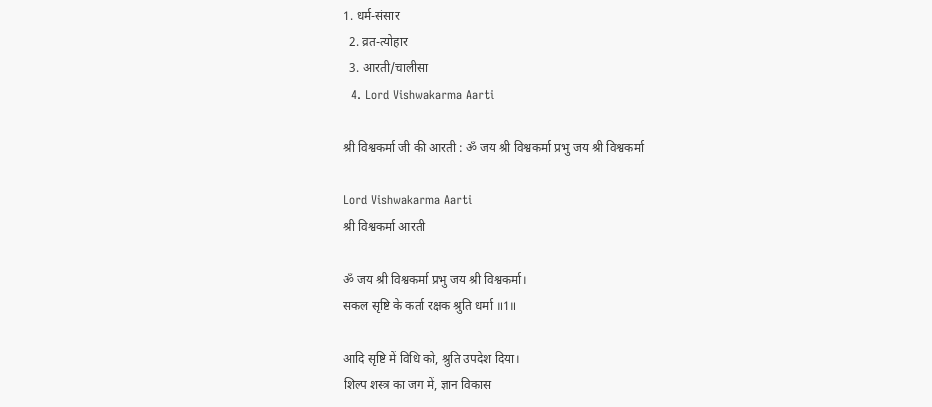1. धर्म-संसार
  2. व्रत-त्योहार
  3. आरती/चालीसा
  4. Lord Vishwakarma Aarti

श्री विश्वकर्मा जी की आरती : ॐ जय श्री विश्वकर्मा प्रभु जय श्री विश्वकर्मा

Lord Vishwakarma Aarti
श्री विश्वकर्मा आरती

ॐ जय श्री विश्वकर्मा प्रभु जय श्री विश्वकर्मा।
सकल सृष्टि के कर्ता रक्षक श्रुति धर्मा ॥1॥

आदि सृष्टि में विधि को, श्रुति उपदेश दिया।
शिल्प शस्त्र का जग में, ज्ञान विकास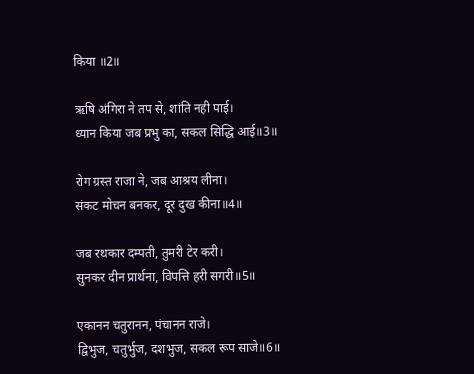किया ॥2॥

ऋषि अंगिरा ने तप से, शांति नही पाई।
ध्यान किया जब प्रभु का, सकल सिद्धि आई॥3॥

रोग ग्रस्त राजा ने, जब आश्रय लीना।
संकट मोचन बनकर, दूर दुख कीना॥4॥

जब रथकार दम्पती, तुमरी टेर करी।
सुनकर दीन प्रार्थना, विपत्ति हरी सगरी॥5॥

एकानन चतुरानन, पंचानन राजे।
द्विभुज, चतुर्भुज, दशभुज, सकल रूप साजे॥6॥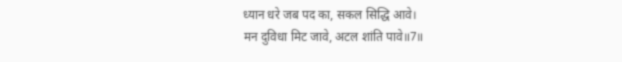ध्यान धरे जब पद का, सकल सिद्धि आवे।
मन दुविधा मिट जावे, अटल शांति पावे॥7॥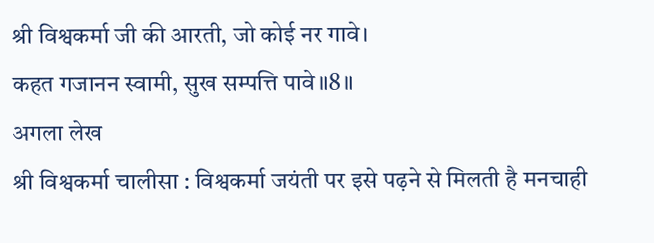श्री विश्वकर्मा जी की आरती, जो कोई नर गावे।
कहत गजानन स्वामी, सुख सम्पत्ति पावे॥8॥
अगला लेख
श्री विश्वकर्मा चालीसा : विश्वकर्मा जयंती पर इसे पढ़ने से मिलती है मनचाही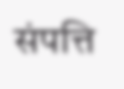संपत्ति